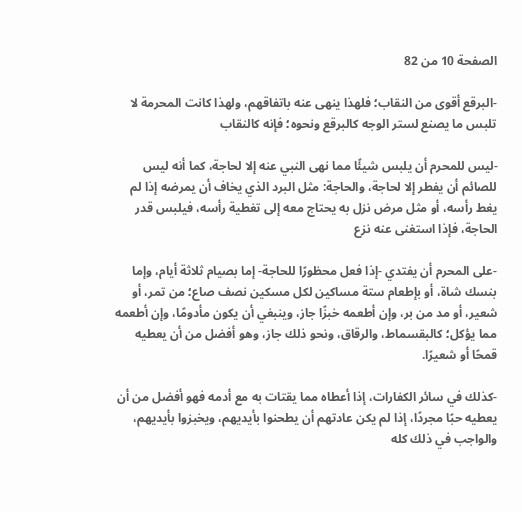الصفحة 10 من 82

-البرقع أقوى من النقاب؛ فلهذا ينهى عنه باتفاقهم، ولهذا كانت المحرمة لا تلبس ما يصنع لستر الوجه كالبرقع ونحوه؛ فإنه كالنقاب

-ليس للمحرم أن يلبس شيئًا مما نهى النبي عنه إلا لحاجة، كما أنه ليس للصائم أن يفطر إلا لحاجة، والحاجة: مثل البرد الذي يخاف أن يمرضه إذا لم يغط رأسه، أو مثل مرض نزل به يحتاج معه إلى تغطية رأسه، فيلبس قدر الحاجة، فإذا استغنى عنه نزع

-على المحرم أن يفتدي -إذا فعل محظورًا للحاجة- إما بصيام ثلاثة أيام، وإما بنسك شاة، أو بإطعام ستة مساكين لكل مسكين نصف صاع؛ من تمر، أو شعير، أو مد من بر، وإن أطعمه خبزًا جاز، وينبغي أن يكون مأدومًا، وإن أطعمه مما يؤكل؛ كالبقسماط، والرقاق، ونحو ذلك جاز، وهو أفضل من أن يعطيه قمحًا أو شعيرًا.

-كذلك في سائر الكفارات، إذا أعطاه مما يقتات به مع أدمه فهو أفضل من أن يعطيه حبًا مجردًا، إذا لم يكن عادتهم أن يطحنوا بأيديهم، ويخبزوا بأيديهم، والواجب في ذلك كله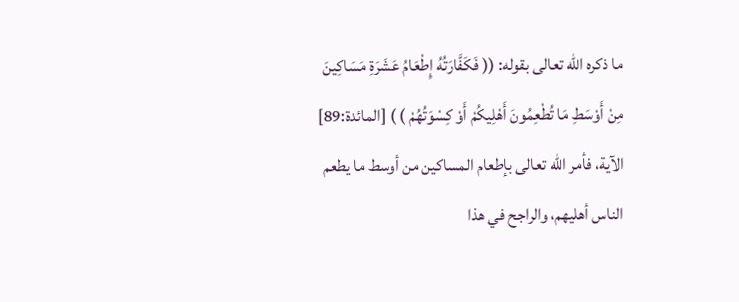ما ذكره الله تعالى بقوله: (( فَكَفَّارَتُهُ إِطْعَامُ عَشَرَةِ مَسَاكِينَ مِنْ أَوْسَطِ مَا تُطْعِمُونَ أَهْلِيكُمْ أَوْ كِسْوَتُهُمْ ) ) [المائدة:89] الآية، فأمر الله تعالى بإطعام المساكين من أوسط ما يطعم الناس أهليهم، والراجح في هذا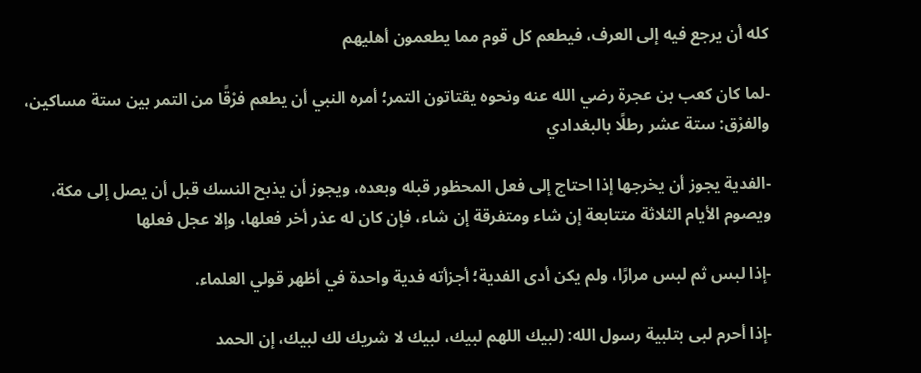كله أن يرجع فيه إلى العرف، فيطعم كل قوم مما يطعمون أهليهم

-لما كان كعب بن عجرة رضي الله عنه ونحوه يقتاتون التمر؛ أمره النبي أن يطعم فرْقًا من التمر بين ستة مساكين، والفرْق: ستة عشر رطلًا بالبغدادي

-الفدية يجوز أن يخرجها إذا احتاج إلى فعل المحظور قبله وبعده، ويجوز أن يذبح النسك قبل أن يصل إلى مكة، ويصوم الأيام الثلاثة متتابعة إن شاء ومتفرقة إن شاء، فإن كان له عذر أخر فعلها، وإلا عجل فعلها

-إذا لبس ثم لبس مرارًا، ولم يكن أدى الفدية؛ أجزأته فدية واحدة في أظهر قولي العلماء.

-إذا أحرم لبى بتلبية رسول الله: (لبيك اللهم لبيك، لبيك لا شريك لك لبيك، إن الحمد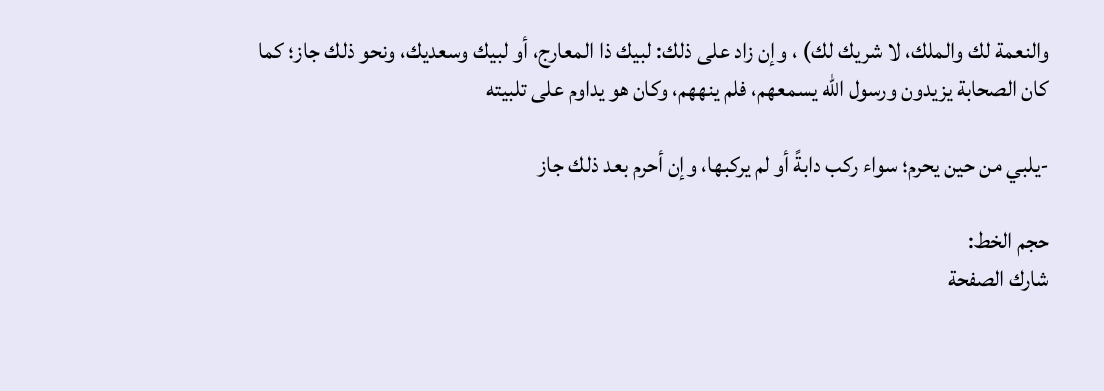والنعمة لك والملك، لا شريك لك) ، وإن زاد على ذلك: لبيك ذا المعارج، أو لبيك وسعديك، ونحو ذلك جاز؛ كما كان الصحابة يزيدون ورسول الله يسمعهم، فلم ينههم، وكان هو يداوم على تلبيته

-يلبي من حين يحرم؛ سواء ركب دابةً أو لم يركبها، وإن أحرم بعد ذلك جاز

حجم الخط:
شارك الصفحة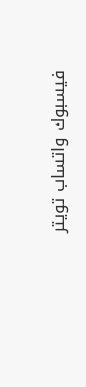فيسبوك واتساب تويتر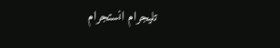تليجرام انستجرام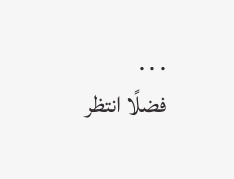. . .
فضلًا انتظر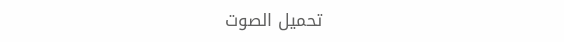تحميل الصوت